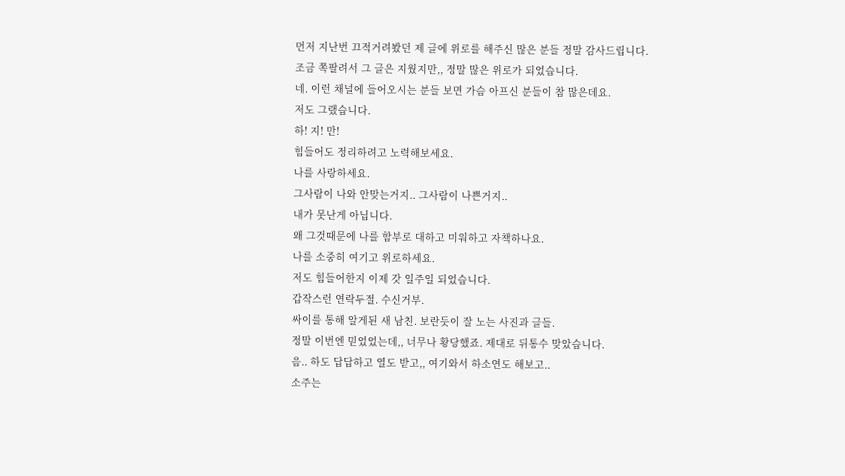먼저 지난번 끄적거려봤던 제 글에 위로를 해주신 많은 분들 정말 감사드립니다.
조금 쪽팔려서 그 글은 지웠지만,, 정말 많은 위로가 되었습니다.
네. 이런 채널에 들어오시는 분들 보면 가슴 아프신 분들이 참 많은데요.
저도 그랬습니다.
하! 지! 만!
힘들어도 정리하려고 노력해보세요.
나를 사랑하세요.
그사람이 나와 안맞는거지.. 그사람이 나쁜거지..
내가 못난게 아닙니다.
왜 그것때문에 나를 함부로 대하고 미워하고 자책하나요.
나를 소중히 여기고 위로하세요.
저도 힘들어한지 이제 갓 일주일 되었습니다.
갑작스런 연락두절. 수신거부.
싸이를 통해 알게된 새 남친. 보란듯이 잘 노는 사진과 글들.
정말 이번엔 믿었었는데,, 너무나 황당했죠. 제대로 뒤통수 맞았습니다.
음.. 하도 답답하고 열도 받고,, 여기와서 하소연도 해보고..
소주는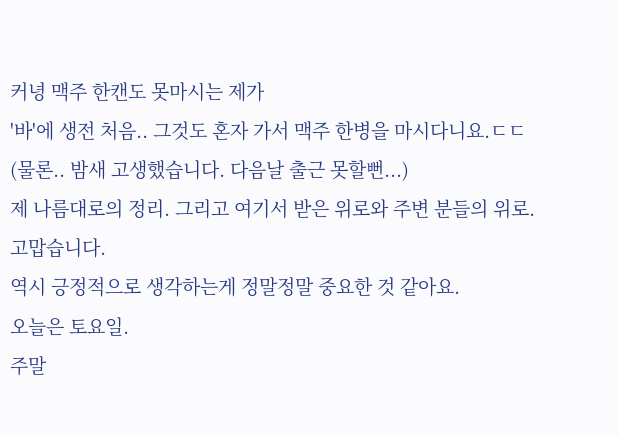커녕 맥주 한캔도 못마시는 제가
'바'에 생전 처음.. 그것도 혼자 가서 맥주 한병을 마시다니요.ㄷㄷ
(물론.. 밤새 고생했습니다. 다음날 출근 못할뻔...)
제 나름대로의 정리. 그리고 여기서 받은 위로와 주변 분들의 위로.
고맙습니다.
역시 긍정적으로 생각하는게 정말정말 중요한 것 같아요.
오늘은 토요일.
주말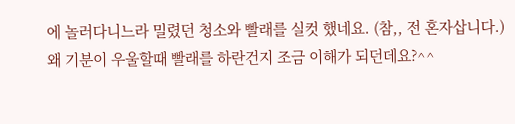에 놀러다니느라 밀렸던 청소와 빨래를 실컷 했네요. (참,, 전 혼자삽니다.)
왜 기분이 우울할때 빨래를 하란건지 조금 이해가 되던데요?^^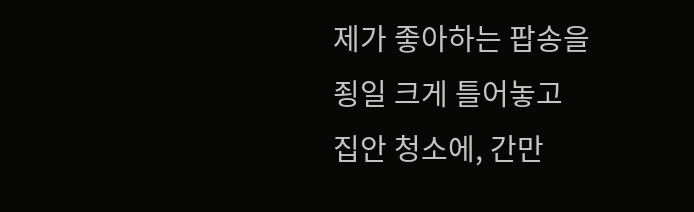제가 좋아하는 팝송을 죙일 크게 틀어놓고
집안 청소에, 간만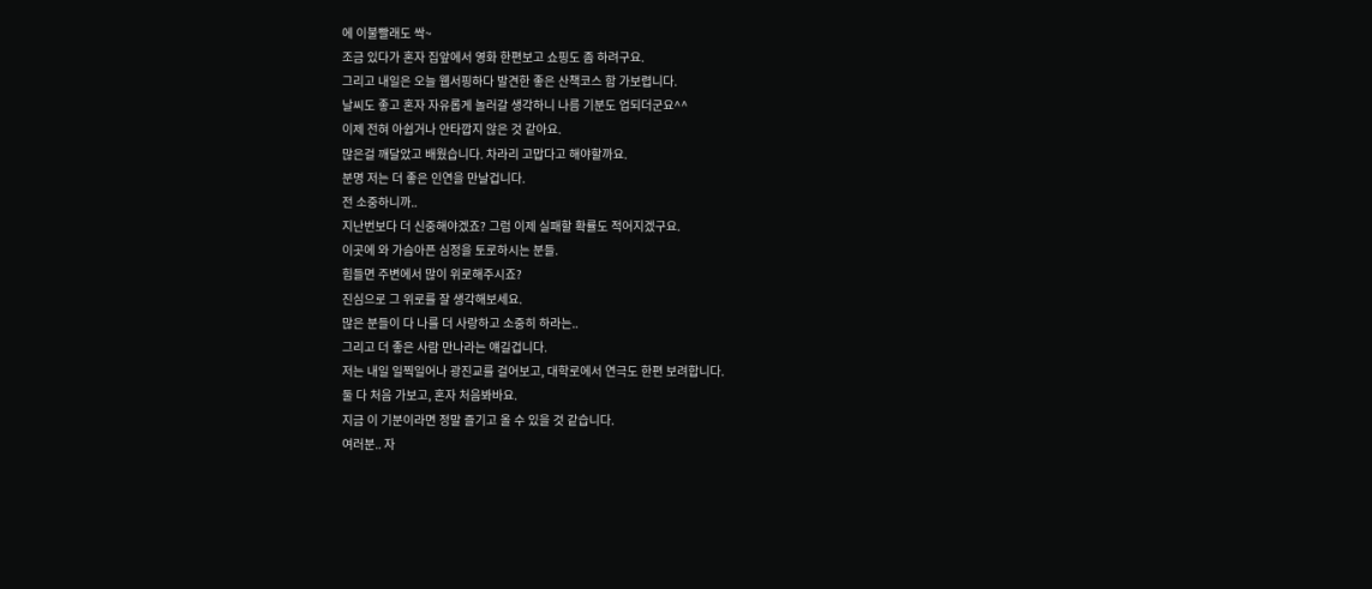에 이불빨래도 싹~
조금 있다가 혼자 집앞에서 영화 한편보고 쇼핑도 좀 하려구요.
그리고 내일은 오늘 웹서핑하다 발견한 좋은 산책코스 함 가보렵니다.
날씨도 좋고 혼자 자유롭게 놀러갈 생각하니 나름 기분도 업되더군요^^
이제 전혀 아쉽거나 안타깝지 않은 것 같아요.
많은걸 깨달았고 배웠습니다. 차라리 고맙다고 해야할까요.
분명 저는 더 좋은 인연을 만날겁니다.
전 소중하니까..
지난번보다 더 신중해야겠죠? 그럼 이제 실패할 확률도 적어지겠구요.
이곳에 와 가슴아픈 심정을 토로하시는 분들.
힘들면 주변에서 많이 위로해주시죠?
진심으로 그 위로를 잘 생각해보세요.
많은 분들이 다 나를 더 사랑하고 소중히 하라는..
그리고 더 좋은 사람 만나라는 얘길겁니다.
저는 내일 일찍일어나 광진교를 걸어보고, 대학로에서 연극도 한편 보려합니다.
둘 다 처음 가보고, 혼자 처음봐바요.
지금 이 기분이라면 정말 즐기고 올 수 있을 것 같습니다.
여러분.. 자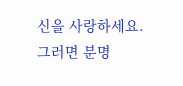신을 사랑하세요.
그러면 분명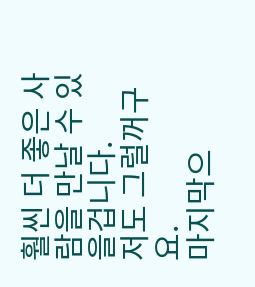훨씬 더 좋은 사람을 만날 수 있을겁니다.
저도 그럴꺼구요.
마지막으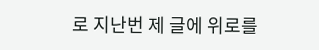로 지난번 제 글에 위로를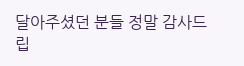달아주셨던 분들 정말 감사드립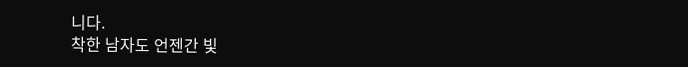니다.
착한 남자도 언젠간 빛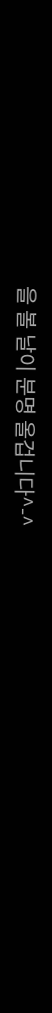을 볼 날이 분명 올겁니다^-^